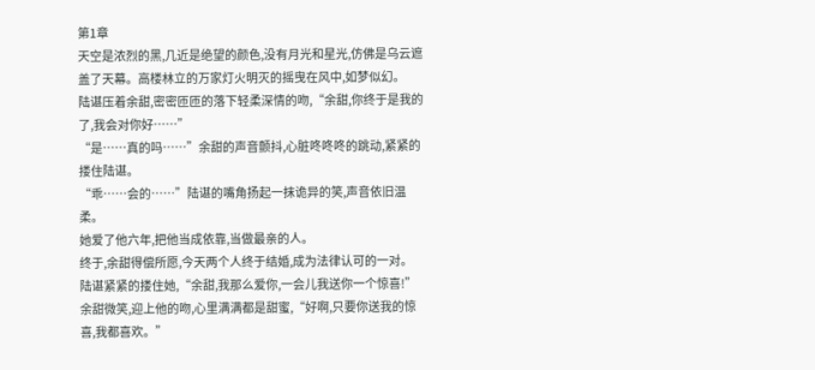第1章
天空是浓烈的黑,几近是绝望的颜色,没有月光和星光,仿佛是乌云遮盖了天幕。高楼林立的万家灯火明灭的摇曳在风中,如梦似幻。
陆谌压着余甜,密密匝匝的落下轻柔深情的吻,“余甜,你终于是我的了,我会对你好……”
“是……真的吗……”余甜的声音颤抖,心脏咚咚咚的跳动,紧紧的搂住陆谌。
“乖……会的……”陆谌的嘴角扬起一抹诡异的笑,声音依旧温柔。
她爱了他六年,把他当成依靠,当做最亲的人。
终于,余甜得偿所愿,今天两个人终于结婚,成为法律认可的一对。
陆谌紧紧的搂住她,“余甜,我那么爱你,一会儿我送你一个惊喜!”
余甜微笑,迎上他的吻,心里满满都是甜蜜,“好啊,只要你送我的惊喜,我都喜欢。”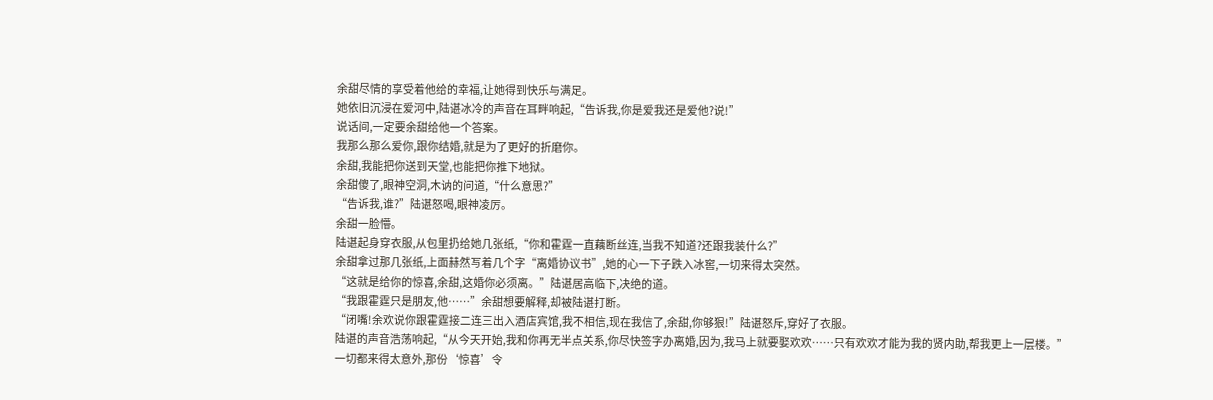余甜尽情的享受着他给的幸福,让她得到快乐与满足。
她依旧沉浸在爱河中,陆谌冰冷的声音在耳畔响起,“告诉我,你是爱我还是爱他?说!”
说话间,一定要余甜给他一个答案。
我那么那么爱你,跟你结婚,就是为了更好的折磨你。
余甜,我能把你送到天堂,也能把你推下地狱。
余甜傻了,眼神空洞,木讷的问道,“什么意思?”
“告诉我,谁?”陆谌怒喝,眼神凌厉。
余甜一脸懵。
陆谌起身穿衣服,从包里扔给她几张纸,“你和霍霆一直藕断丝连,当我不知道?还跟我装什么?”
余甜拿过那几张纸,上面赫然写着几个字“离婚协议书”,她的心一下子跌入冰窖,一切来得太突然。
“这就是给你的惊喜,余甜,这婚你必须离。”陆谌居高临下,决绝的道。
“我跟霍霆只是朋友,他……”余甜想要解释,却被陆谌打断。
“闭嘴!余欢说你跟霍霆接二连三出入酒店宾馆,我不相信,现在我信了,余甜,你够狠!”陆谌怒斥,穿好了衣服。
陆谌的声音浩荡响起,“从今天开始,我和你再无半点关系,你尽快签字办离婚,因为,我马上就要娶欢欢……只有欢欢才能为我的贤内助,帮我更上一层楼。”
一切都来得太意外,那份‘惊喜’令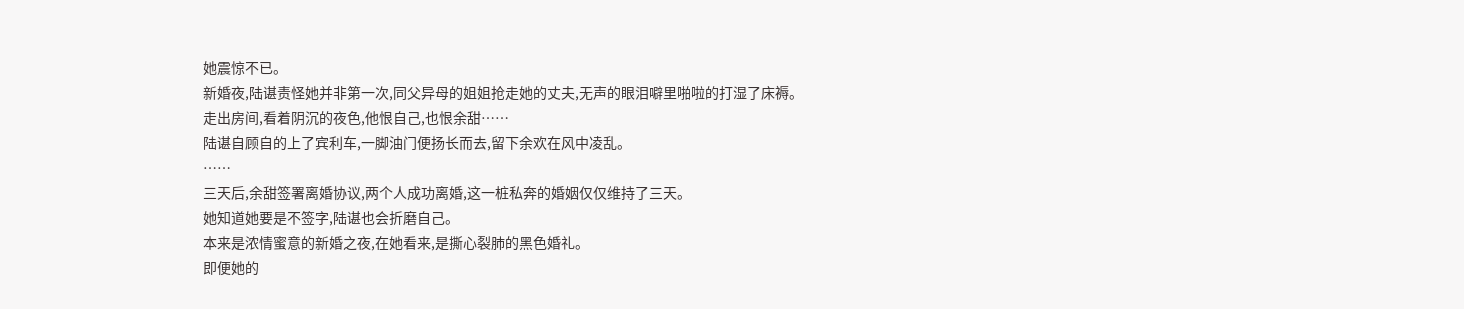她震惊不已。
新婚夜,陆谌责怪她并非第一次,同父异母的姐姐抢走她的丈夫,无声的眼泪噼里啪啦的打湿了床褥。
走出房间,看着阴沉的夜色,他恨自己,也恨余甜……
陆谌自顾自的上了宾利车,一脚油门便扬长而去,留下余欢在风中凌乱。
……
三天后,余甜签署离婚协议,两个人成功离婚,这一桩私奔的婚姻仅仅维持了三天。
她知道她要是不签字,陆谌也会折磨自己。
本来是浓情蜜意的新婚之夜,在她看来,是撕心裂肺的黑色婚礼。
即便她的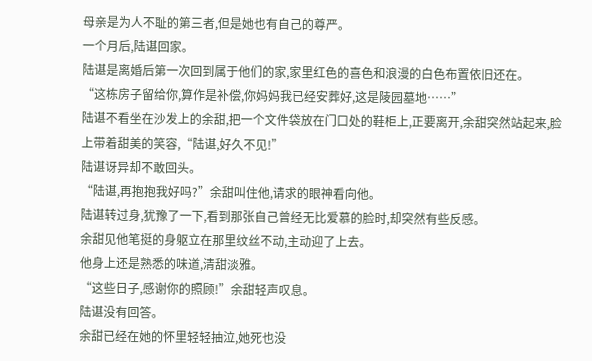母亲是为人不耻的第三者,但是她也有自己的尊严。
一个月后,陆谌回家。
陆谌是离婚后第一次回到属于他们的家,家里红色的喜色和浪漫的白色布置依旧还在。
“这栋房子留给你,算作是补偿,你妈妈我已经安葬好,这是陵园墓地……”
陆谌不看坐在沙发上的余甜,把一个文件袋放在门口处的鞋柜上,正要离开,余甜突然站起来,脸上带着甜美的笑容,“陆谌,好久不见!”
陆谌讶异却不敢回头。
“陆谌,再抱抱我好吗?”余甜叫住他,请求的眼神看向他。
陆谌转过身,犹豫了一下,看到那张自己曾经无比爱慕的脸时,却突然有些反感。
余甜见他笔挺的身躯立在那里纹丝不动,主动迎了上去。
他身上还是熟悉的味道,清甜淡雅。
“这些日子,感谢你的照顾!”余甜轻声叹息。
陆谌没有回答。
余甜已经在她的怀里轻轻抽泣,她死也没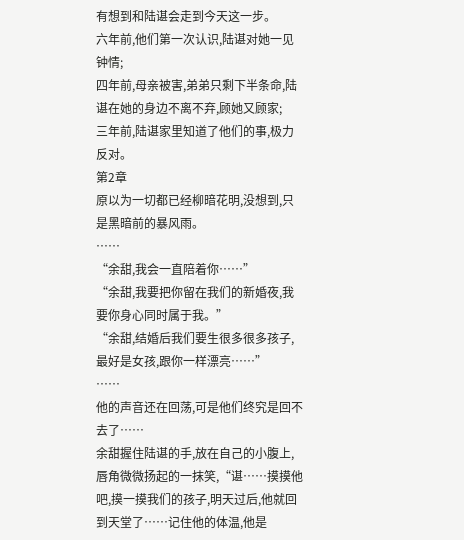有想到和陆谌会走到今天这一步。
六年前,他们第一次认识,陆谌对她一见钟情;
四年前,母亲被害,弟弟只剩下半条命,陆谌在她的身边不离不弃,顾她又顾家;
三年前,陆谌家里知道了他们的事,极力反对。
第2章
原以为一切都已经柳暗花明,没想到,只是黑暗前的暴风雨。
……
“余甜,我会一直陪着你……”
“余甜,我要把你留在我们的新婚夜,我要你身心同时属于我。”
“余甜,结婚后我们要生很多很多孩子,最好是女孩,跟你一样漂亮……”
……
他的声音还在回荡,可是他们终究是回不去了……
余甜握住陆谌的手,放在自己的小腹上,唇角微微扬起的一抹笑,“谌……摸摸他吧,摸一摸我们的孩子,明天过后,他就回到天堂了……记住他的体温,他是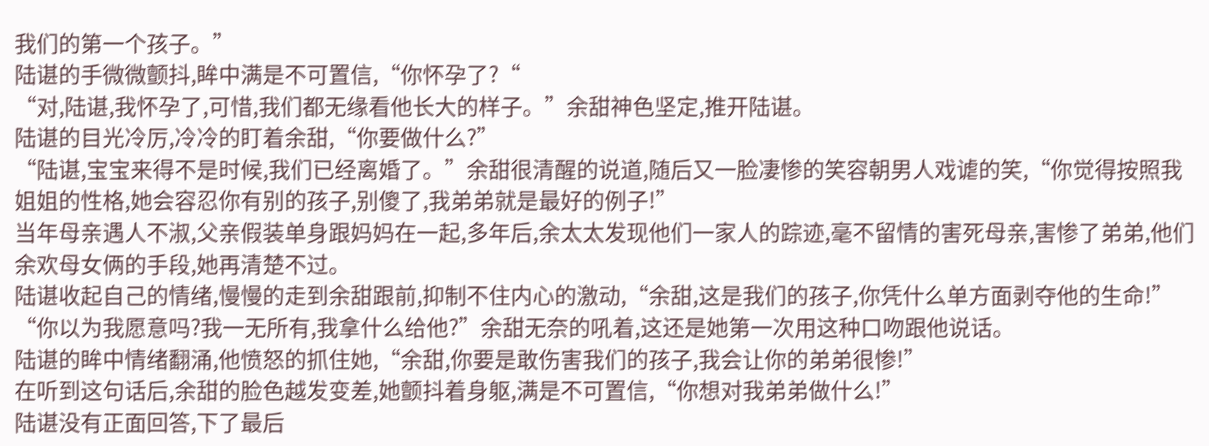我们的第一个孩子。”
陆谌的手微微颤抖,眸中满是不可置信,“你怀孕了?“
“对,陆谌,我怀孕了,可惜,我们都无缘看他长大的样子。”余甜神色坚定,推开陆谌。
陆谌的目光冷厉,冷冷的盯着余甜,“你要做什么?”
“陆谌,宝宝来得不是时候,我们已经离婚了。”余甜很清醒的说道,随后又一脸凄惨的笑容朝男人戏谑的笑,“你觉得按照我姐姐的性格,她会容忍你有别的孩子,别傻了,我弟弟就是最好的例子!”
当年母亲遇人不淑,父亲假装单身跟妈妈在一起,多年后,余太太发现他们一家人的踪迹,毫不留情的害死母亲,害惨了弟弟,他们余欢母女俩的手段,她再清楚不过。
陆谌收起自己的情绪,慢慢的走到余甜跟前,抑制不住内心的激动,“余甜,这是我们的孩子,你凭什么单方面剥夺他的生命!”
“你以为我愿意吗?我一无所有,我拿什么给他?”余甜无奈的吼着,这还是她第一次用这种口吻跟他说话。
陆谌的眸中情绪翻涌,他愤怒的抓住她,“余甜,你要是敢伤害我们的孩子,我会让你的弟弟很惨!”
在听到这句话后,余甜的脸色越发变差,她颤抖着身躯,满是不可置信,“你想对我弟弟做什么!”
陆谌没有正面回答,下了最后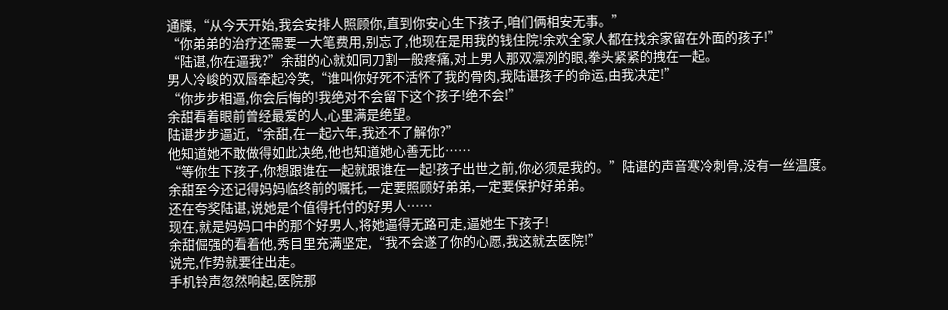通牒,“从今天开始,我会安排人照顾你,直到你安心生下孩子,咱们俩相安无事。”
“你弟弟的治疗还需要一大笔费用,别忘了,他现在是用我的钱住院!余欢全家人都在找余家留在外面的孩子!”
“陆谌,你在逼我?”余甜的心就如同刀割一般疼痛,对上男人那双凛冽的眼,拳头紧紧的拽在一起。
男人冷峻的双唇牵起冷笑,“谁叫你好死不活怀了我的骨肉,我陆谌孩子的命运,由我决定!”
“你步步相逼,你会后悔的!我绝对不会留下这个孩子!绝不会!”
余甜看着眼前曾经最爱的人,心里满是绝望。
陆谌步步逼近,“余甜,在一起六年,我还不了解你?”
他知道她不敢做得如此决绝,他也知道她心善无比……
“等你生下孩子,你想跟谁在一起就跟谁在一起!孩子出世之前,你必须是我的。”陆谌的声音寒冷刺骨,没有一丝温度。
余甜至今还记得妈妈临终前的嘱托,一定要照顾好弟弟,一定要保护好弟弟。
还在夸奖陆谌,说她是个值得托付的好男人……
现在,就是妈妈口中的那个好男人,将她逼得无路可走,逼她生下孩子!
余甜倔强的看着他,秀目里充满坚定,“我不会遂了你的心愿,我这就去医院!”
说完,作势就要往出走。
手机铃声忽然响起,医院那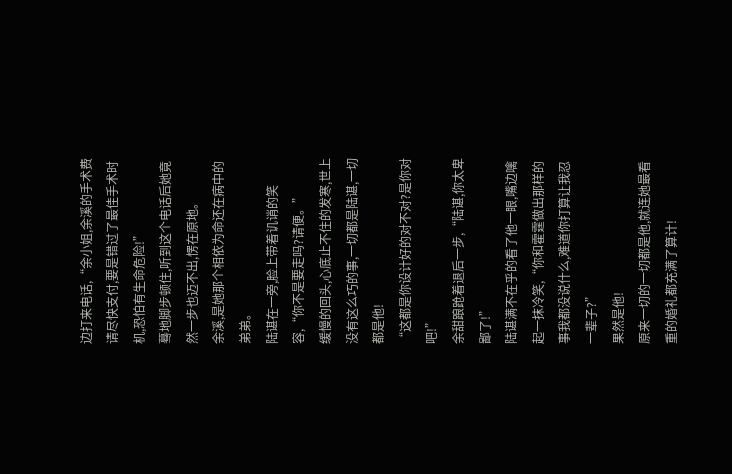边打来电话,“余小姐,余溪的手术费请尽快支付,要是错过了最佳手术时机,恐怕有生命危险!”
蓦地脚步顿住,听到这个电话后她竟然一步也迈不出,愣在原地。
余溪,是她那个相依为命还在病中的弟弟。
陆谌在一旁,脸上带着讥诮的笑容,“你不是要走吗?请便。”
缓慢的回头,心底止不住的发寒,世上没有这么巧的事,一切都是陆谌,一切都是他!
“这都是你设计好的对不对?是你对吧!”
余甜踉跄着退后一步,“陆谌,你太卑鄙了!”
陆谌满不在乎的看了他一眼,嘴边噙起一抹冷笑,“你和霍霆做出那样的事我都没说什么,难道你打算让我忍一辈子?”
果然是他!
原来一切的一切都是他,就连她最看重的婚礼都充满了算计!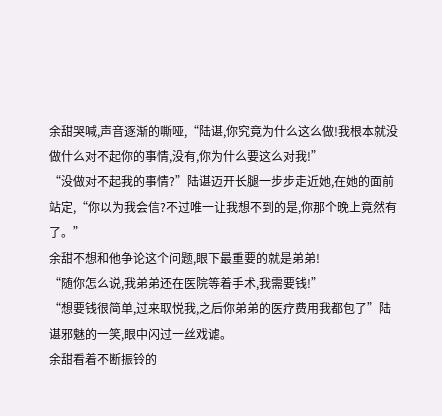余甜哭喊,声音逐渐的嘶哑,“陆谌,你究竟为什么这么做!我根本就没做什么对不起你的事情,没有,你为什么要这么对我!”
“没做对不起我的事情?”陆谌迈开长腿一步步走近她,在她的面前站定,“你以为我会信?不过唯一让我想不到的是,你那个晚上竟然有了。”
余甜不想和他争论这个问题,眼下最重要的就是弟弟!
“随你怎么说,我弟弟还在医院等着手术,我需要钱!”
“想要钱很简单,过来取悦我,之后你弟弟的医疗费用我都包了”陆谌邪魅的一笑,眼中闪过一丝戏谑。
余甜看着不断振铃的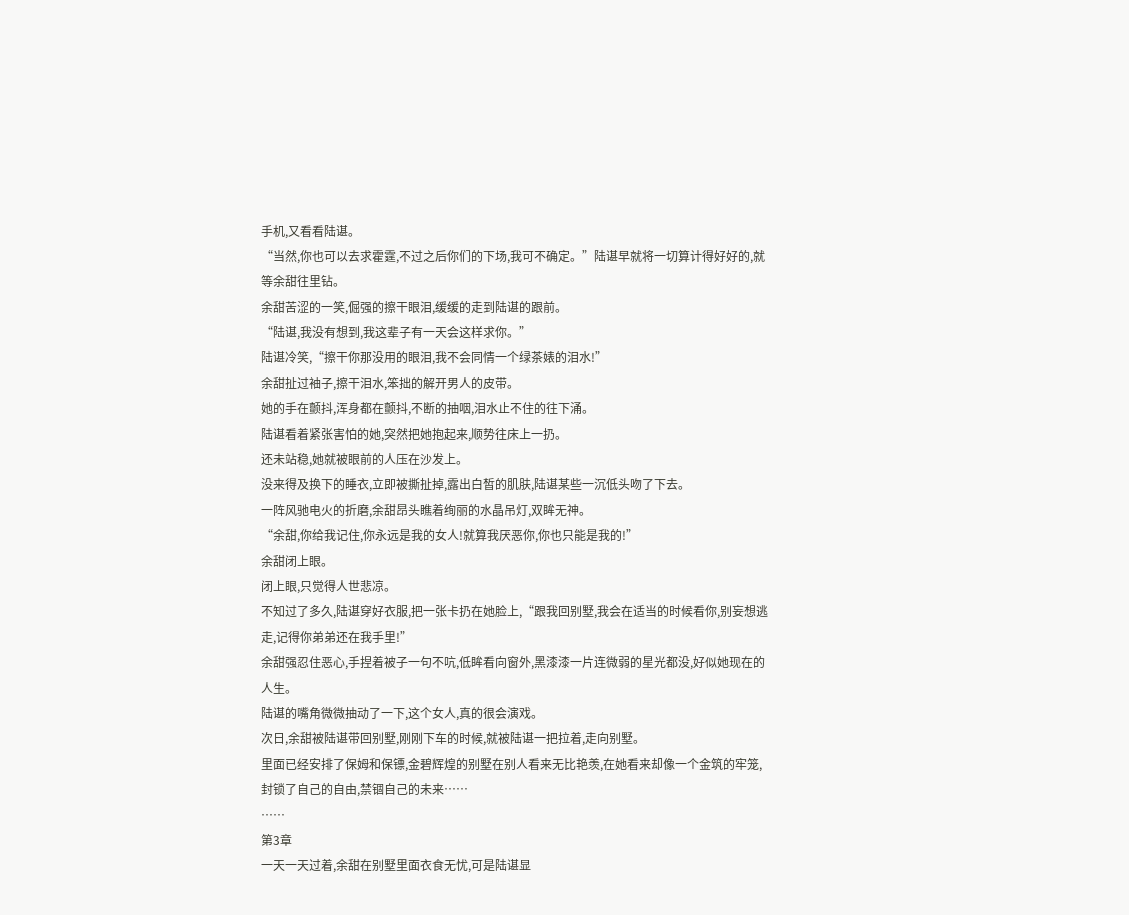手机,又看看陆谌。
“当然,你也可以去求霍霆,不过之后你们的下场,我可不确定。”陆谌早就将一切算计得好好的,就等余甜往里钻。
余甜苦涩的一笑,倔强的擦干眼泪,缓缓的走到陆谌的跟前。
“陆谌,我没有想到,我这辈子有一天会这样求你。”
陆谌冷笑,“擦干你那没用的眼泪,我不会同情一个绿茶婊的泪水!”
余甜扯过袖子,擦干泪水,笨拙的解开男人的皮带。
她的手在颤抖,浑身都在颤抖,不断的抽咽,泪水止不住的往下涌。
陆谌看着紧张害怕的她,突然把她抱起来,顺势往床上一扔。
还未站稳,她就被眼前的人压在沙发上。
没来得及换下的睡衣,立即被撕扯掉,露出白皙的肌肤,陆谌某些一沉低头吻了下去。
一阵风驰电火的折磨,余甜昂头瞧着绚丽的水晶吊灯,双眸无神。
“余甜,你给我记住,你永远是我的女人!就算我厌恶你,你也只能是我的!”
余甜闭上眼。
闭上眼,只觉得人世悲凉。
不知过了多久,陆谌穿好衣服,把一张卡扔在她脸上,“跟我回别墅,我会在适当的时候看你,别妄想逃走,记得你弟弟还在我手里!”
余甜强忍住恶心,手捏着被子一句不吭,低眸看向窗外,黑漆漆一片连微弱的星光都没,好似她现在的人生。
陆谌的嘴角微微抽动了一下,这个女人,真的很会演戏。
次日,余甜被陆谌带回别墅,刚刚下车的时候,就被陆谌一把拉着,走向别墅。
里面已经安排了保姆和保镖,金碧辉煌的别墅在别人看来无比艳羡,在她看来却像一个金筑的牢笼,封锁了自己的自由,禁锢自己的未来……
……
第3章
一天一天过着,余甜在别墅里面衣食无忧,可是陆谌显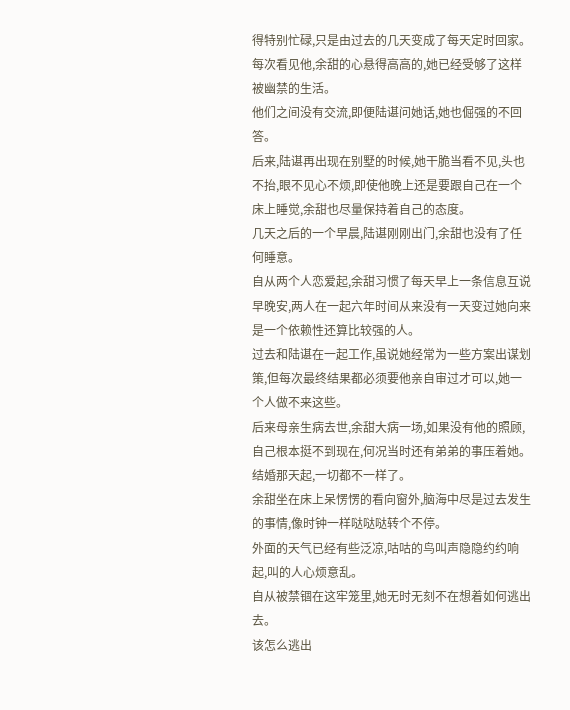得特别忙碌,只是由过去的几天变成了每天定时回家。
每次看见他,余甜的心悬得高高的,她已经受够了这样被幽禁的生活。
他们之间没有交流,即便陆谌问她话,她也倔强的不回答。
后来,陆谌再出现在别墅的时候,她干脆当看不见,头也不抬,眼不见心不烦,即使他晚上还是要跟自己在一个床上睡觉,余甜也尽量保持着自己的态度。
几天之后的一个早晨,陆谌刚刚出门,余甜也没有了任何睡意。
自从两个人恋爱起,余甜习惯了每天早上一条信息互说早晚安,两人在一起六年时间从来没有一天变过她向来是一个依赖性还算比较强的人。
过去和陆谌在一起工作,虽说她经常为一些方案出谋划策,但每次最终结果都必须要他亲自审过才可以,她一个人做不来这些。
后来母亲生病去世,余甜大病一场,如果没有他的照顾,自己根本挺不到现在,何况当时还有弟弟的事压着她。
结婚那天起,一切都不一样了。
余甜坐在床上呆愣愣的看向窗外,脑海中尽是过去发生的事情,像时钟一样哒哒哒转个不停。
外面的天气已经有些泛凉,咕咕的鸟叫声隐隐约约响起,叫的人心烦意乱。
自从被禁锢在这牢笼里,她无时无刻不在想着如何逃出去。
该怎么逃出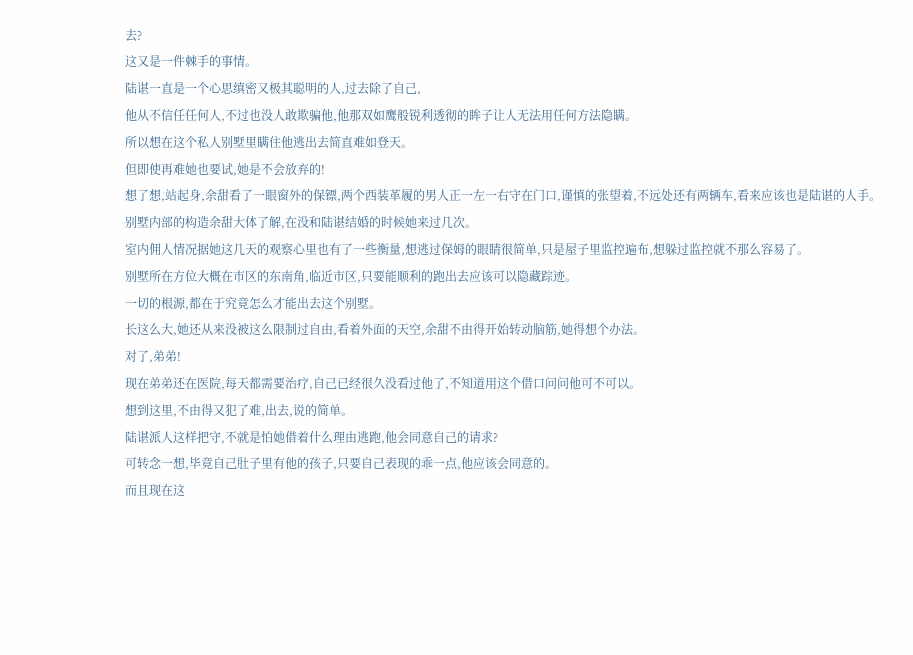去?
这又是一件棘手的事情。
陆谌一直是一个心思缜密又极其聪明的人,过去除了自己,
他从不信任任何人,不过也没人敢欺骗他,他那双如鹰般锐利透彻的眸子让人无法用任何方法隐瞒。
所以想在这个私人别墅里瞒住他逃出去简直难如登天。
但即使再难她也要试,她是不会放弃的!
想了想,站起身,余甜看了一眼窗外的保镖,两个西装革履的男人正一左一右守在门口,谨慎的张望着,不远处还有两辆车,看来应该也是陆谌的人手。
别墅内部的构造余甜大体了解,在没和陆谌结婚的时候她来过几次。
室内佣人情况据她这几天的观察心里也有了一些衡量,想逃过保姆的眼睛很简单,只是屋子里监控遍布,想躲过监控就不那么容易了。
别墅所在方位大概在市区的东南角,临近市区,只要能顺利的跑出去应该可以隐藏踪迹。
一切的根源,都在于究竟怎么才能出去这个别墅。
长这么大,她还从来没被这么限制过自由,看着外面的天空,余甜不由得开始转动脑筋,她得想个办法。
对了,弟弟!
现在弟弟还在医院,每天都需要治疗,自己已经很久没看过他了,不知道用这个借口问问他可不可以。
想到这里,不由得又犯了难,出去,说的简单。
陆谌派人这样把守,不就是怕她借着什么理由逃跑,他会同意自己的请求?
可转念一想,毕竟自己肚子里有他的孩子,只要自己表现的乖一点,他应该会同意的。
而且现在这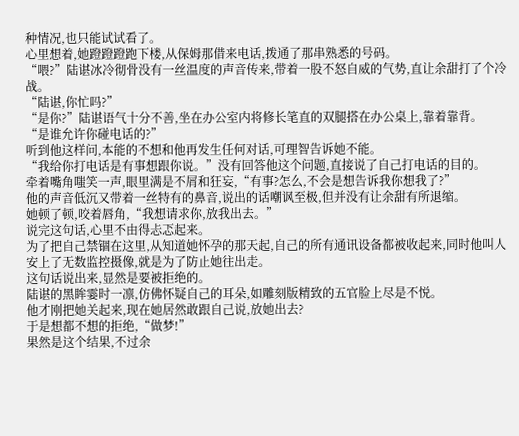种情况,也只能试试看了。
心里想着,她蹬蹬蹬跑下楼,从保姆那借来电话,拨通了那串熟悉的号码。
“喂?”陆谌冰冷彻骨没有一丝温度的声音传来,带着一股不怒自威的气势,直让余甜打了个冷战。
“陆谌,你忙吗?”
“是你?”陆谌语气十分不善,坐在办公室内将修长笔直的双腿搭在办公桌上,靠着靠背。
“是谁允许你碰电话的?”
听到他这样问,本能的不想和他再发生任何对话,可理智告诉她不能。
“我给你打电话是有事想跟你说。”没有回答他这个问题,直接说了自己打电话的目的。
牵着嘴角嗤笑一声,眼里满是不屑和狂妄,“有事?怎么,不会是想告诉我你想我了?”
他的声音低沉又带着一丝特有的鼻音,说出的话嘲讽至极,但并没有让余甜有所退缩。
她顿了顿,咬着唇角,“我想请求你,放我出去。”
说完这句话,心里不由得忐忑起来。
为了把自己禁锢在这里,从知道她怀孕的那天起,自己的所有通讯设备都被收起来,同时他叫人安上了无数监控摄像,就是为了防止她往出走。
这句话说出来,显然是要被拒绝的。
陆谌的黑眸霎时一凛,仿佛怀疑自己的耳朵,如雕刻版精致的五官脸上尽是不悦。
他才刚把她关起来,现在她居然敢跟自己说,放她出去?
于是想都不想的拒绝,“做梦!”
果然是这个结果,不过余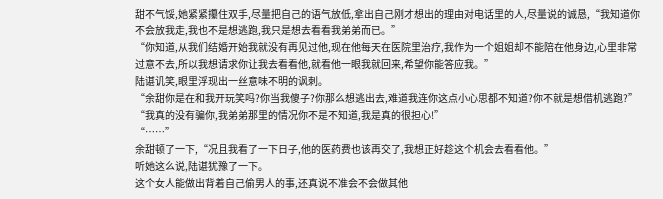甜不气馁,她紧紧攥住双手,尽量把自己的语气放低,拿出自己刚才想出的理由对电话里的人,尽量说的诚恳,“我知道你不会放我走,我也不是想逃跑,我只是想去看看我弟弟而已。”
“你知道,从我们结婚开始我就没有再见过他,现在他每天在医院里治疗,我作为一个姐姐却不能陪在他身边,心里非常过意不去,所以我想请求你让我去看看他,就看他一眼我就回来,希望你能答应我。”
陆谌讥笑,眼里浮现出一丝意味不明的讽刺。
“余甜你是在和我开玩笑吗?你当我傻子?你那么想逃出去,难道我连你这点小心思都不知道?你不就是想借机逃跑?”
“我真的没有骗你,我弟弟那里的情况你不是不知道,我是真的很担心!”
“……”
余甜顿了一下,“况且我看了一下日子,他的医药费也该再交了,我想正好趁这个机会去看看他。”
听她这么说,陆谌犹豫了一下。
这个女人能做出背着自己偷男人的事,还真说不准会不会做其他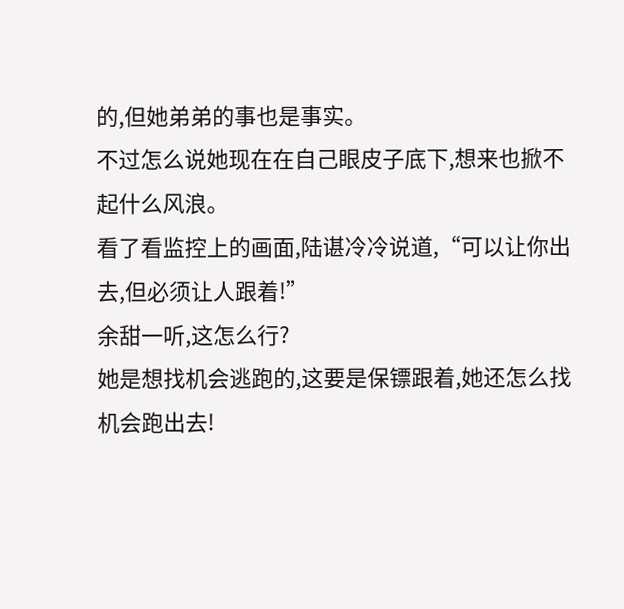的,但她弟弟的事也是事实。
不过怎么说她现在在自己眼皮子底下,想来也掀不起什么风浪。
看了看监控上的画面,陆谌冷冷说道,“可以让你出去,但必须让人跟着!”
余甜一听,这怎么行?
她是想找机会逃跑的,这要是保镖跟着,她还怎么找机会跑出去!